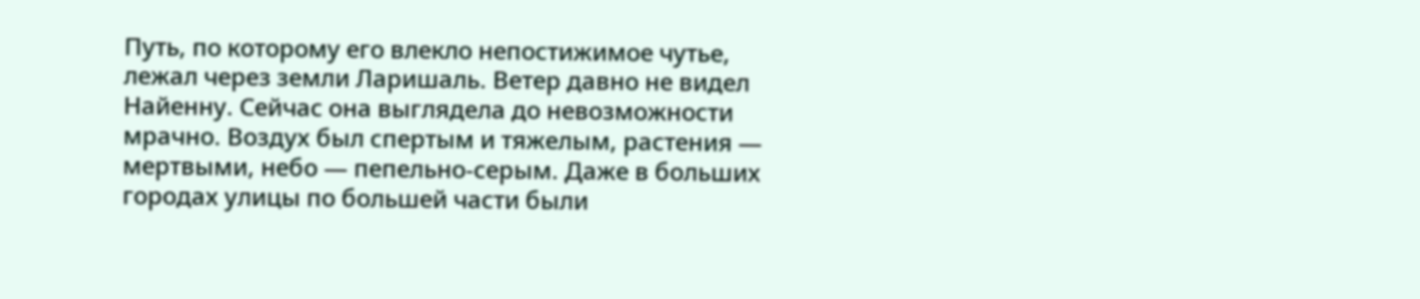Путь, по которому его влекло непостижимое чутье, лежал через земли Ларишаль. Ветер давно не видел Найенну. Сейчас она выглядела до невозможности мрачно. Воздух был спертым и тяжелым, растения — мертвыми, небо — пепельно-серым. Даже в больших городах улицы по большей части были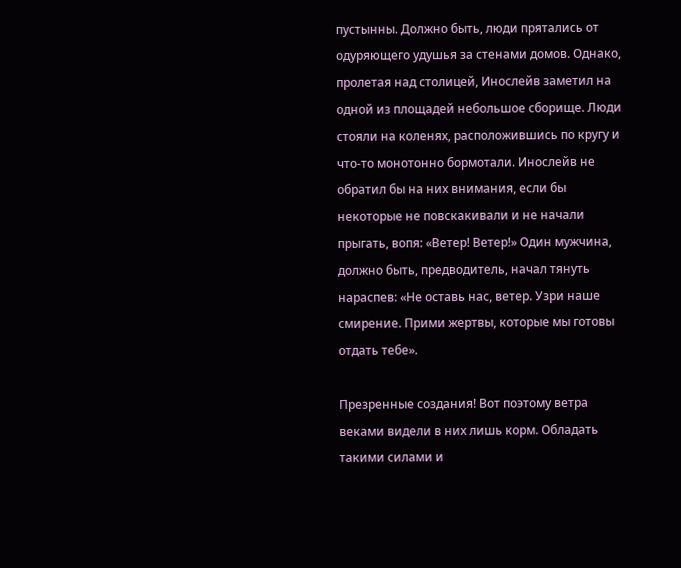пустынны. Должно быть, люди прятались от одуряющего удушья за стенами домов. Однако, пролетая над столицей, Инослейв заметил на одной из площадей небольшое сборище. Люди стояли на коленях, расположившись по кругу и что-то монотонно бормотали. Инослейв не обратил бы на них внимания, если бы некоторые не повскакивали и не начали прыгать, вопя: «Ветер! Ветер!» Один мужчина, должно быть, предводитель, начал тянуть нараспев: «Не оставь нас, ветер. Узри наше смирение. Прими жертвы, которые мы готовы отдать тебе».

Презренные создания! Вот поэтому ветра веками видели в них лишь корм. Обладать такими силами и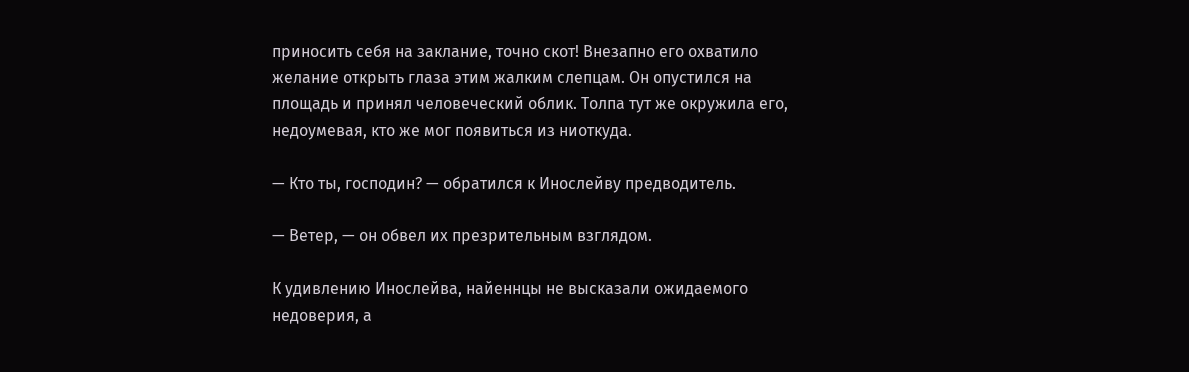приносить себя на заклание, точно скот! Внезапно его охватило желание открыть глаза этим жалким слепцам. Он опустился на площадь и принял человеческий облик. Толпа тут же окружила его, недоумевая, кто же мог появиться из ниоткуда.

— Кто ты, господин? — обратился к Инослейву предводитель.

— Ветер, — он обвел их презрительным взглядом.

К удивлению Инослейва, найеннцы не высказали ожидаемого недоверия, а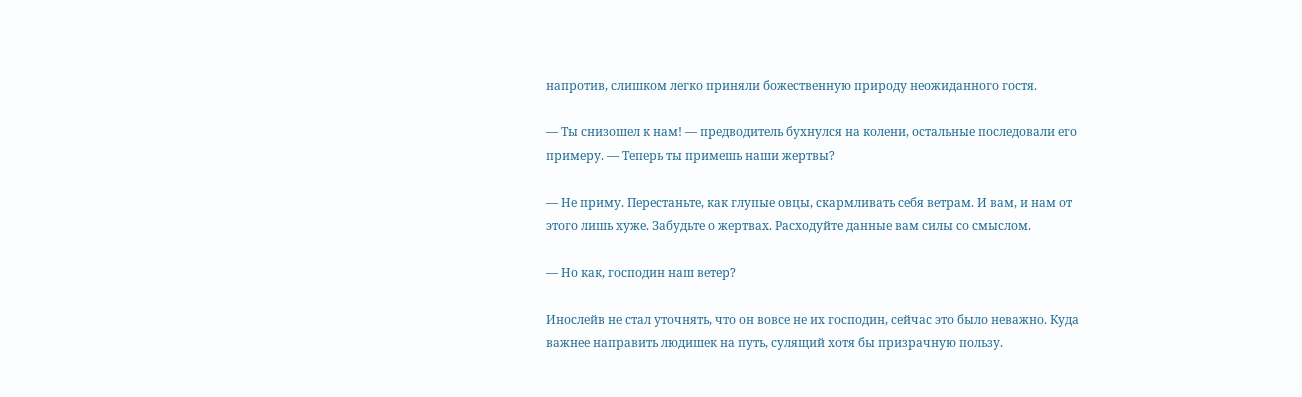напротив, слишком легко приняли божественную природу неожиданного гостя.

— Ты снизошел к нам! — предводитель бухнулся на колени, остальные последовали его примеру. — Теперь ты примешь наши жертвы?

— Не приму. Перестаньте, как глупые овцы, скармливать себя ветрам. И вам, и нам от этого лишь хуже. Забудьте о жертвах. Расходуйте данные вам силы со смыслом.

— Но как, господин наш ветер?

Инослейв не стал уточнять, что он вовсе не их господин, сейчас это было неважно. Куда важнее направить людишек на путь, сулящий хотя бы призрачную пользу.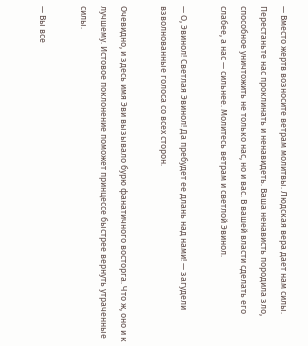— Вместо жертв возносите ветрам молитвы. Людская вера дает нам силы. Перестаньте нас проклинать и ненавидеть. Ваша ненависть породила зло, способное уничтожить не только нас, но и вас. В вашей власти сделать его слабее, а нас — сильнее. Молитесь ветрам и светлой Эвинол.

— О, Эвинол! Светлая Эвинол! Да пребудет ее длань над нами! — загудели взволнованные голоса со всех сторон.

Очевидно, и здесь имя Эви вызывало бурю фанатичного восторга. Что ж, оно и к лучшему. Истовое поклонение поможет принцессе быстрее вернуть утраченные силы.

— Вы все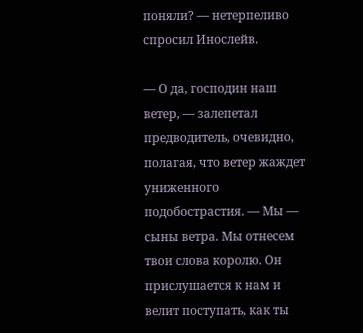поняли? — нетерпеливо спросил Инослейв.

— О да, господин наш ветер, — залепетал предводитель, очевидно, полагая, что ветер жаждет униженного подобострастия. — Мы — сыны ветра. Мы отнесем твои слова королю. Он прислушается к нам и велит поступать, как ты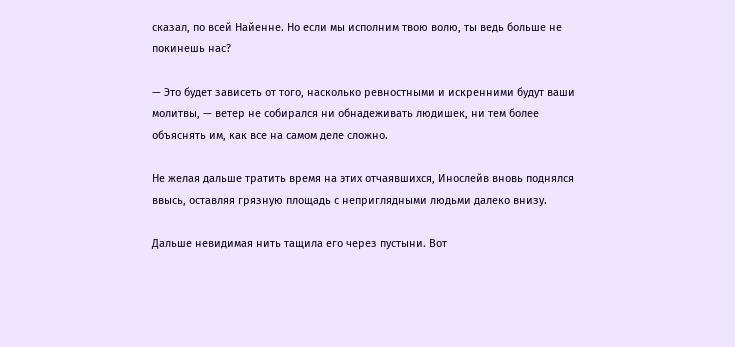сказал, по всей Найенне. Но если мы исполним твою волю, ты ведь больше не покинешь нас?

— Это будет зависеть от того, насколько ревностными и искренними будут ваши молитвы, — ветер не собирался ни обнадеживать людишек, ни тем более объяснять им, как все на самом деле сложно.

Не желая дальше тратить время на этих отчаявшихся, Инослейв вновь поднялся ввысь, оставляя грязную площадь с неприглядными людьми далеко внизу.

Дальше невидимая нить тащила его через пустыни. Вот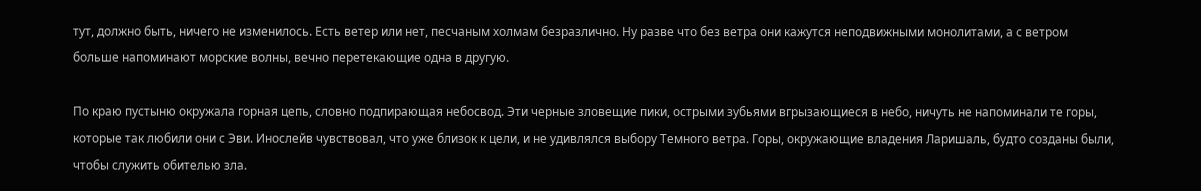тут, должно быть, ничего не изменилось. Есть ветер или нет, песчаным холмам безразлично. Ну разве что без ветра они кажутся неподвижными монолитами, а с ветром больше напоминают морские волны, вечно перетекающие одна в другую.

По краю пустыню окружала горная цепь, словно подпирающая небосвод. Эти черные зловещие пики, острыми зубьями вгрызающиеся в небо, ничуть не напоминали те горы, которые так любили они с Эви. Инослейв чувствовал, что уже близок к цели, и не удивлялся выбору Темного ветра. Горы, окружающие владения Ларишаль, будто созданы были, чтобы служить обителью зла.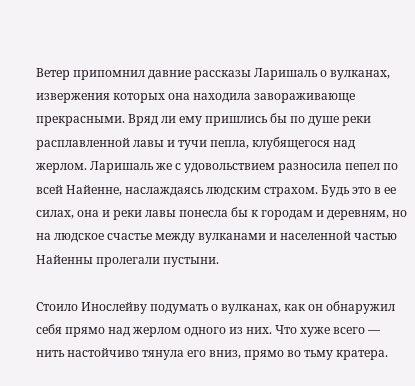Ветер припомнил давние рассказы Ларишаль о вулканах, извержения которых она находила завораживающе прекрасными. Вряд ли ему пришлись бы по душе реки расплавленной лавы и тучи пепла, клубящегося над жерлом. Ларишаль же с удовольствием разносила пепел по всей Найенне, наслаждаясь людским страхом. Будь это в ее силах, она и реки лавы понесла бы к городам и деревням, но на людское счастье между вулканами и населенной частью Найенны пролегали пустыни.

Стоило Инослейву подумать о вулканах, как он обнаружил себя прямо над жерлом одного из них. Что хуже всего — нить настойчиво тянула его вниз, прямо во тьму кратера.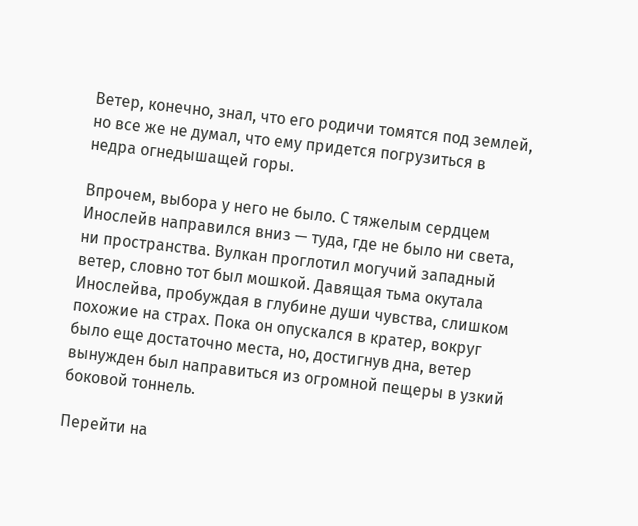Ветер, конечно, знал, что его родичи томятся под землей, но все же не думал, что ему придется погрузиться в недра огнедышащей горы.

Впрочем, выбора у него не было. С тяжелым сердцем Инослейв направился вниз — туда, где не было ни света, ни пространства. Вулкан проглотил могучий западный ветер, словно тот был мошкой. Давящая тьма окутала Инослейва, пробуждая в глубине души чувства, слишком похожие на страх. Пока он опускался в кратер, вокруг было еще достаточно места, но, достигнув дна, ветер вынужден был направиться из огромной пещеры в узкий боковой тоннель.

Перейти на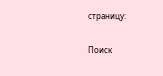страницу:

Поиск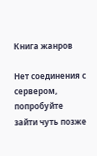Книга жанров

Нет соединения с сервером, попробуйте зайти чуть позже